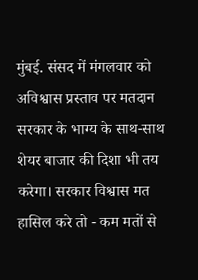मुंबई. संसद में मंगलवार को अविश्वास प्रस्ताव पर मतदान सरकार के भाग्य के साथ-साथ शेयर बाजार की दिशा भी तय करेगा। सरकार विश्वास मत हासिल करे तो - कम मतों से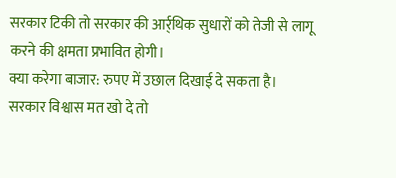सरकार टिकी तो सरकार की आर्र्थिक सुधारों को तेजी से लागू करने की क्षमता प्रभावित होगी।
क्या करेगा बाजार: रुपए में उछाल दिखाई दे सकता है।
सरकार विश्वास मत खो दे तो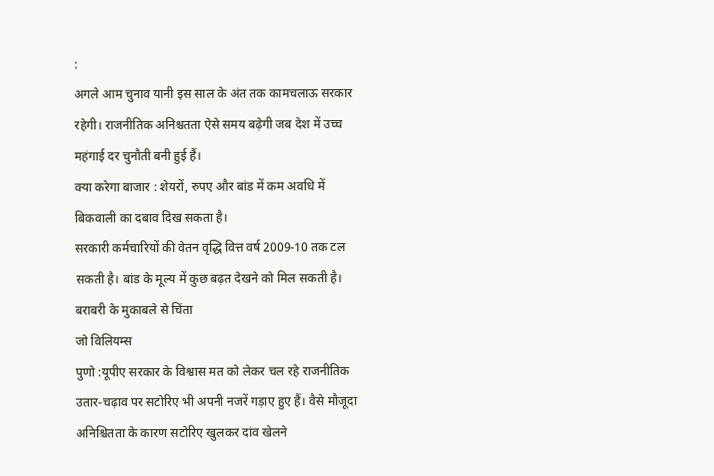:
अगले आम चुनाव यानी इस साल के अंत तक कामचलाऊ सरकार रहेगी। राजनीतिक अनिश्चतता ऐसे समय बढ़ेगी जब देश में उच्च महंगाई दर चुनौती बनी हुई हैं।
क्या करेगा बाजार : शेयरों, रुपए और बांड में कम अवधि में बिकवाली का दबाव दिख सकता है।
सरकारी कर्मचारियों की वेतन वृद्धि वित्त वर्ष 2009-10 तक टल सकती है। बांड के मूल्य में कुछ बढ़त देखने को मिल सकती है।
बराबरी के मुकाबले से चिंता
जो विलियम्स
पुणो :यूपीए सरकार के विश्वास मत को लेकर चल रहे राजनीतिक उतार-चढ़ाव पर सटोरिए भी अपनी नजरें गड़ाए हुए हैं। वैसे मौजूदा अनिश्चितता के कारण सटोरिए खुलकर दांव खेलने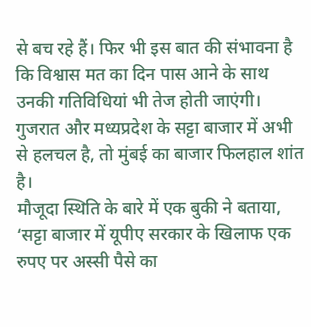से बच रहे हैं। फिर भी इस बात की संभावना है कि विश्वास मत का दिन पास आने के साथ उनकी गतिविधियां भी तेज होती जाएंगी। गुजरात और मध्यप्रदेश के सट्टा बाजार में अभी से हलचल है, तो मुंबई का बाजार फिलहाल शांत है।
मौजूदा स्थिति के बारे में एक बुकी ने बताया, ‘सट्टा बाजार में यूपीए सरकार के खिलाफ एक रुपए पर अस्सी पैसे का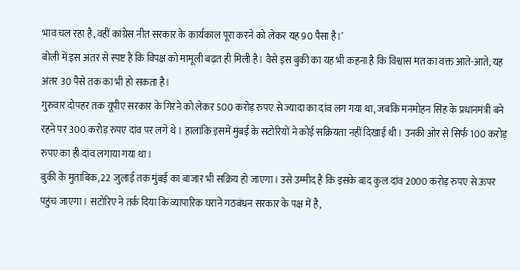भाव चल रहा है, वहीं कांग्रेस नीत सरकार के कार्यकाल पूरा करने को लेकर यह 90 पैसा है।’
बोली में इस अंतर से स्पष्ट है कि विपक्ष को मामूली बढ़त ही मिली है। वैसे इस बुकी का यह भी कहना है कि विश्वास मत का वक्त आते-आते, यह अंतर 30 पैसे तक का भी हो सकता है।
गुरुवार दोपहर तक यूपीए सरकार के गिरने को लेकर 500 करोड़ रुपए से ज्यादा का दांव लग गया था, जबकि मनमोहन सिंह के प्रधानमंत्री बने रहने पर 300 करोड़ रुपए दांव पर लगे थे। हालांकि इसमें मुंबई के सटोरियों ने कोई सक्रियता नहीं दिखाई थी। उनकी ओर से सिर्फ 100 करोड़ रुपए का ही दांव लगाया गया था।
बुकी के मुताबिक, 22 जुलाई तक मुंबई का बाजार भी सक्रिय हो जाएगा। उसे उम्मीद है कि इसके बाद कुल दांव 2000 करोड़ रुपए से ऊपर पहुंच जाएगा। सटोरिए ने तर्क दिया कि व्यापारिक घराने गठबंधन सरकार के पक्ष में है,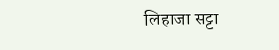लिहाजा सट्टा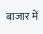बाजार में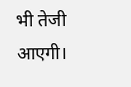भी तेजी आएगी।